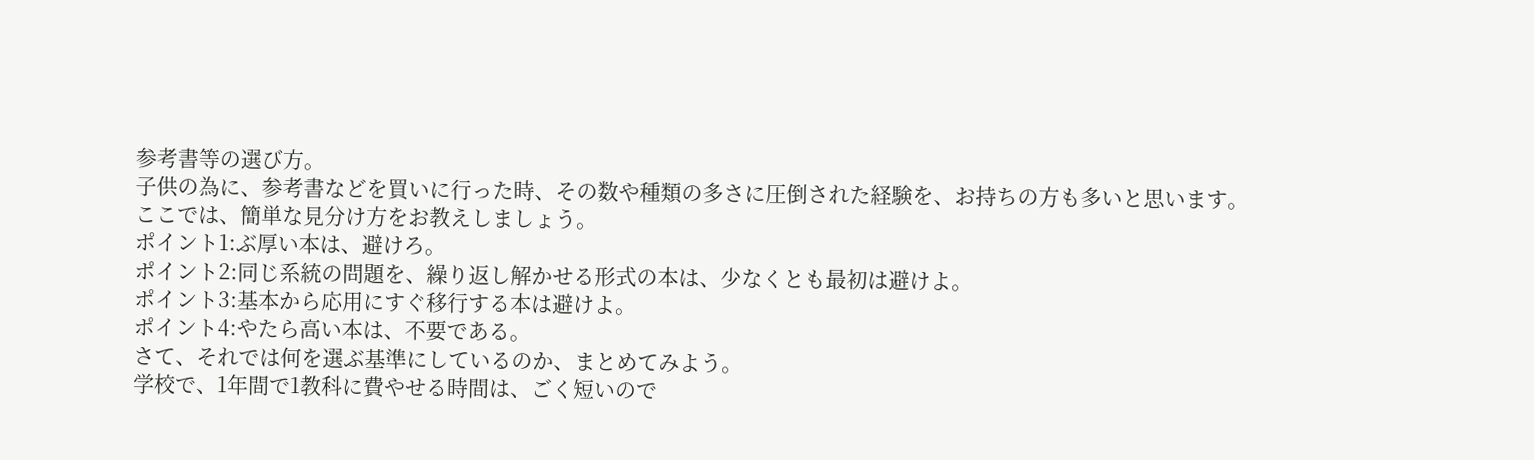参考書等の選び方。
子供の為に、参考書などを買いに行った時、その数や種類の多さに圧倒された経験を、お持ちの方も多いと思います。
ここでは、簡単な見分け方をお教えしましょう。
ポイント1:ぶ厚い本は、避けろ。
ポイント2:同じ系統の問題を、繰り返し解かせる形式の本は、少なくとも最初は避けよ。
ポイント3:基本から応用にすぐ移行する本は避けよ。
ポイント4:やたら高い本は、不要である。
さて、それでは何を選ぶ基準にしているのか、まとめてみよう。
学校で、1年間で1教科に費やせる時間は、ごく短いので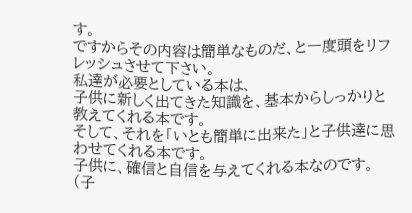す。
ですからその内容は簡単なものだ、と一度頭をリフレッシュさせて下さい。
私達が必要としている本は、
子供に新しく出てきた知識を、基本からしっかりと教えてくれる本です。
そして、それを「いとも簡単に出来た」と子供達に思わせてくれる本です。
子供に、確信と自信を与えてくれる本なのです。
(子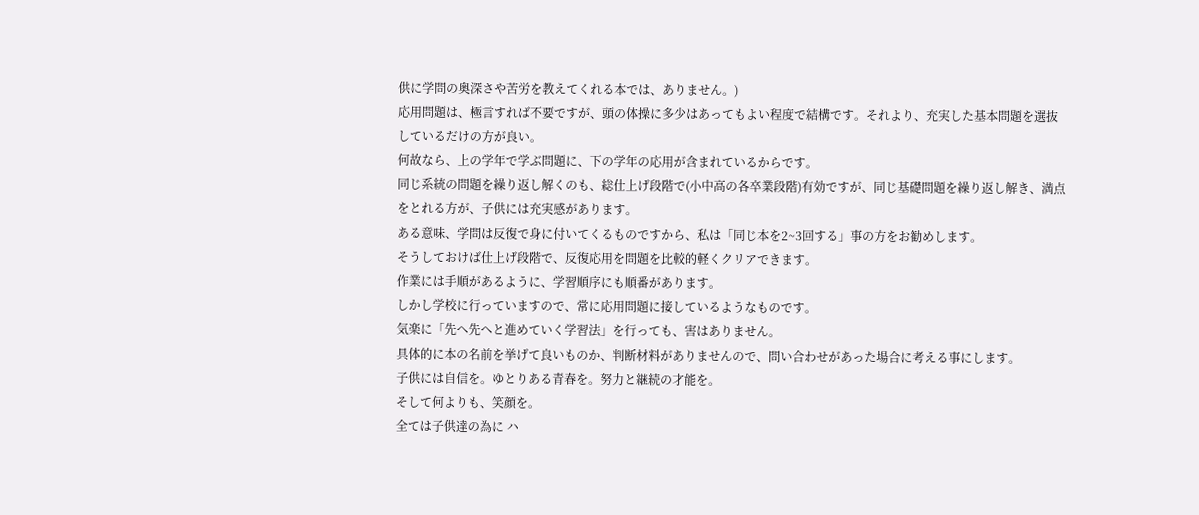供に学問の奥深さや苦労を教えてくれる本では、ありません。)
応用問題は、極言すれば不要ですが、頭の体操に多少はあってもよい程度で結構です。それより、充実した基本問題を選抜しているだけの方が良い。
何故なら、上の学年で学ぶ問題に、下の学年の応用が含まれているからです。
同じ系統の問題を繰り返し解くのも、総仕上げ段階で(小中高の各卒業段階)有効ですが、同じ基礎問題を繰り返し解き、満点をとれる方が、子供には充実感があります。
ある意味、学問は反復で身に付いてくるものですから、私は「同じ本を2~3回する」事の方をお勧めします。
そうしておけば仕上げ段階で、反復応用を問題を比較的軽くクリアできます。
作業には手順があるように、学習順序にも順番があります。
しかし学校に行っていますので、常に応用問題に接しているようなものです。
気楽に「先へ先へと進めていく学習法」を行っても、害はありません。
具体的に本の名前を挙げて良いものか、判断材料がありませんので、問い合わせがあった場合に考える事にします。
子供には自信を。ゆとりある青春を。努力と継続の才能を。
そして何よりも、笑顔を。
全ては子供達の為に ハ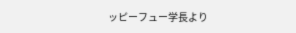ッピーフュー学長より